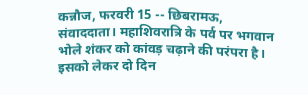कन्नौज, फरवरी 15 -- छिबरामऊ, संवाददाता। महाशिवरात्रि के पर्व पर भगवान भोले शंकर को कांवड़ चढ़ाने की परंपरा है। इसको लेकर दो दिन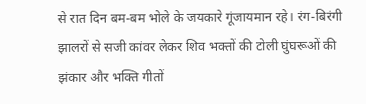से रात दिन बम-बम भोले के जयकारे गूंजायमान रहे। रंग-बिरंगी झालरों से सजी कांवर लेकर शिव भक्तों की टोली घुंघरूओं की झंकार और भक्ति गीतों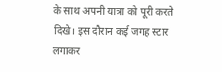के साथ अपनी यात्रा को पूरी करते दिखे। इस दौरान कई जगह स्टार लगाकर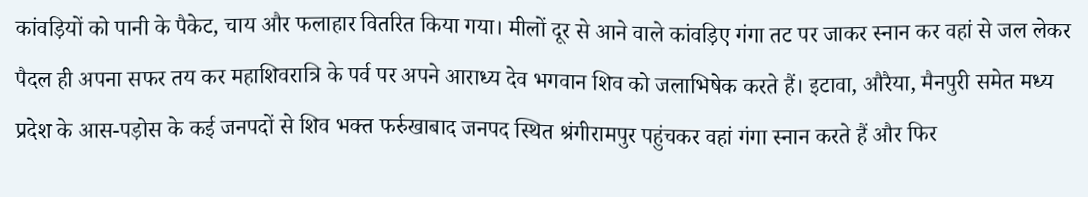कांवड़ियों को पानी के पैकेट, चाय और फलाहार वितरित किया गया। मीलों दूर से आने वाले कांवड़िए गंगा तट पर जाकर स्नान कर वहां से जल लेकर पैदल ही अपना सफर तय कर महाशिवरात्रि के पर्व पर अपने आराध्य देव भगवान शिव को जलाभिषेक करते हैं। इटावा, औरैया, मैनपुरी समेत मध्य प्रदेश के आस-पड़ोस के कई जनपदों से शिव भक्त फर्रुखाबाद जनपद स्थित श्रंगीरामपुर पहुंचकर वहां गंगा स्नान करते हैं और फिर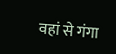वहां से गंगा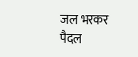जल भरकर पैदल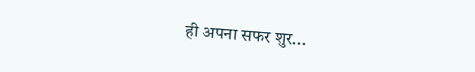ही अपना सफर शुर...